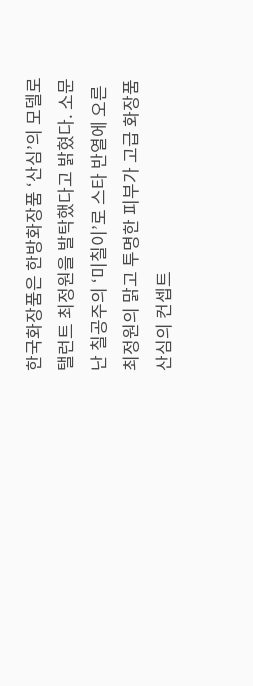한국화장품은 한방화장품 ‘산심’의 모델로 탤런트 최정원을 발탁했다고 밝혔다. 소문난 칠공주의 ‘미칠이’로 스타 반열에 오른 최정원의 맑고 투명한 피부가 고급 화장품 산심의 컨셉트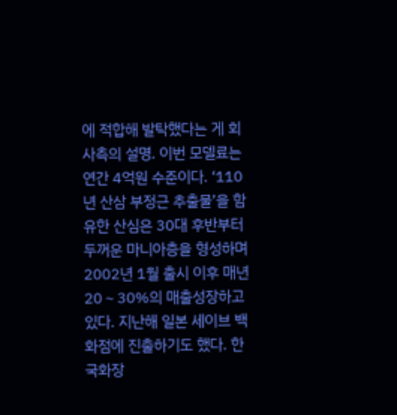에 적합해 발탁했다는 게 회사측의 설명. 이번 모델료는 연간 4억원 수준이다. ‘110년 산삼 부정근 추출물’을 함유한 산심은 30대 후반부터 두꺼운 마니아층을 형성하며 2002년 1월 출시 이후 매년 20∼30%의 매출성장하고 있다. 지난해 일본 세이브 백화점에 진출하기도 했다. 한국화장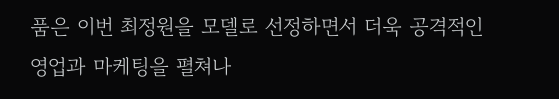품은 이번 최정원을 모델로 선정하면서 더욱 공격적인 영업과 마케팅을 펼쳐나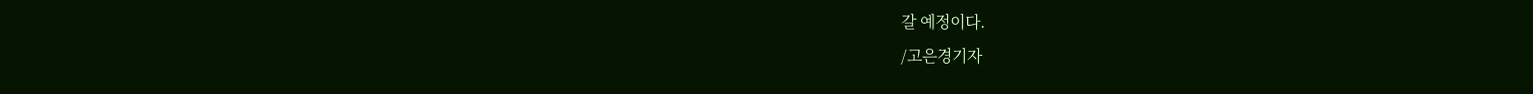갈 예정이다.
/고은경기자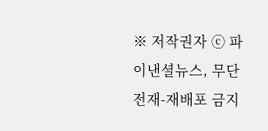※ 저작권자 ⓒ 파이낸셜뉴스, 무단전재-재배포 금지